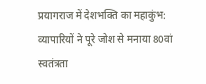प्रयागराज में देशभक्ति का महाकुंभ: व्यापारियों ने पूरे जोश से मनाया 80वां स्वतंत्रता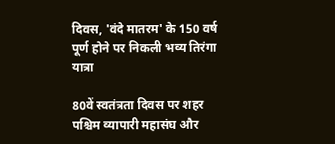दिवस, 'वंदे मातरम' के 150 वर्ष पूर्ण होने पर निकली भव्य तिरंगा यात्रा

80वें स्वतंत्रता दिवस पर शहर पश्चिम व्यापारी महासंघ और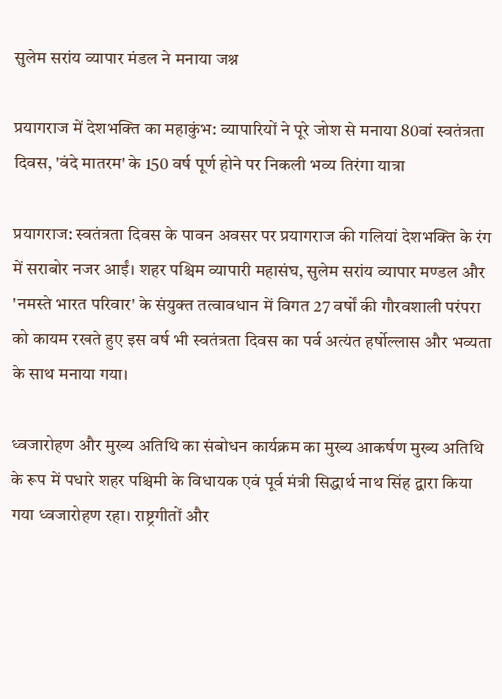सुलेम सरांय व्यापार मंडल ने मनाया जश्न

प्रयागराज में देशभक्ति का महाकुंभ: व्यापारियों ने पूरे जोश से मनाया 80वां स्वतंत्रता दिवस, 'वंदे मातरम' के 150 वर्ष पूर्ण होने पर निकली भव्य तिरंगा यात्रा

प्रयागराज: स्वतंत्रता दिवस के पावन अवसर पर प्रयागराज की गलियां देशभक्ति के रंग में सराबोर नजर आईं। शहर पश्चिम व्यापारी महासंघ, सुलेम सरांय व्यापार मण्डल और 'नमस्ते भारत परिवार' के संयुक्त तत्वावधान में विगत 27 वर्षों की गौरवशाली परंपरा को कायम रखते हुए इस वर्ष भी स्वतंत्रता दिवस का पर्व अत्यंत हर्षोल्लास और भव्यता के साथ मनाया गया।

ध्वजारोहण और मुख्य अतिथि का संबोधन कार्यक्रम का मुख्य आकर्षण मुख्य अतिथि के रूप में पधारे शहर पश्चिमी के विधायक एवं पूर्व मंत्री सिद्धार्थ नाथ सिंह द्वारा किया गया ध्वजारोहण रहा। राष्ट्रगीतों और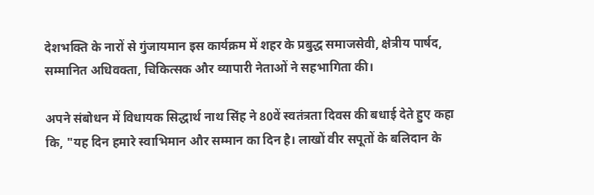देशभक्ति के नारों से गुंजायमान इस कार्यक्रम में शहर के प्रबुद्ध समाजसेवी, क्षेत्रीय पार्षद, सम्मानित अधिवक्ता, चिकित्सक और व्यापारी नेताओं ने सहभागिता की।

अपने संबोधन में विधायक सिद्धार्थ नाथ सिंह ने 80वें स्वतंत्रता दिवस की बधाई देते हुए कहा कि, "यह दिन हमारे स्वाभिमान और सम्मान का दिन है। लाखों वीर सपूतों के बलिदान के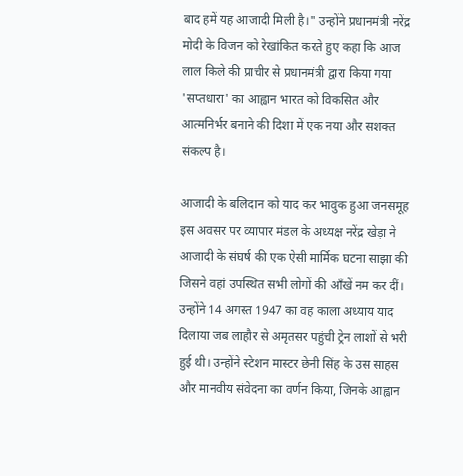बाद हमें यह आजादी मिली है।" उन्होंने प्रधानमंत्री नरेंद्र मोदी के विजन को रेखांकित करते हुए कहा कि आज लाल किले की प्राचीर से प्रधानमंत्री द्वारा किया गया 'सप्तधारा' का आह्वान भारत को विकसित और आत्मनिर्भर बनाने की दिशा में एक नया और सशक्त संकल्प है।

आजादी के बलिदान को याद कर भावुक हुआ जनसमूह इस अवसर पर व्यापार मंडल के अध्यक्ष नरेंद्र खेड़ा ने आजादी के संघर्ष की एक ऐसी मार्मिक घटना साझा की जिसने वहां उपस्थित सभी लोगों की आँखें नम कर दीं। उन्होंने 14 अगस्त 1947 का वह काला अध्याय याद दिलाया जब लाहौर से अमृतसर पहुंची ट्रेन लाशों से भरी हुई थी। उन्होंने स्टेशन मास्टर छेनी सिंह के उस साहस और मानवीय संवेदना का वर्णन किया, जिनके आह्वान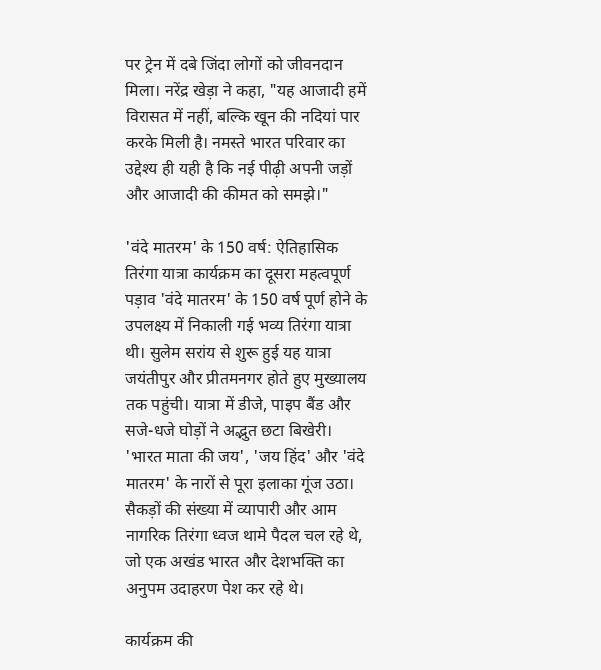पर ट्रेन में दबे जिंदा लोगों को जीवनदान मिला। नरेंद्र खेड़ा ने कहा, "यह आजादी हमें विरासत में नहीं, बल्कि खून की नदियां पार करके मिली है। नमस्ते भारत परिवार का उद्देश्य ही यही है कि नई पीढ़ी अपनी जड़ों और आजादी की कीमत को समझे।"

'वंदे मातरम' के 150 वर्ष: ऐतिहासिक तिरंगा यात्रा कार्यक्रम का दूसरा महत्वपूर्ण पड़ाव 'वंदे मातरम' के 150 वर्ष पूर्ण होने के उपलक्ष्य में निकाली गई भव्य तिरंगा यात्रा थी। सुलेम सरांय से शुरू हुई यह यात्रा जयंतीपुर और प्रीतमनगर होते हुए मुख्यालय तक पहुंची। यात्रा में डीजे, पाइप बैंड और सजे-धजे घोड़ों ने अद्भुत छटा बिखेरी। 'भारत माता की जय', 'जय हिंद' और 'वंदे मातरम' के नारों से पूरा इलाका गूंज उठा। सैकड़ों की संख्या में व्यापारी और आम नागरिक तिरंगा ध्वज थामे पैदल चल रहे थे, जो एक अखंड भारत और देशभक्ति का अनुपम उदाहरण पेश कर रहे थे।

कार्यक्रम की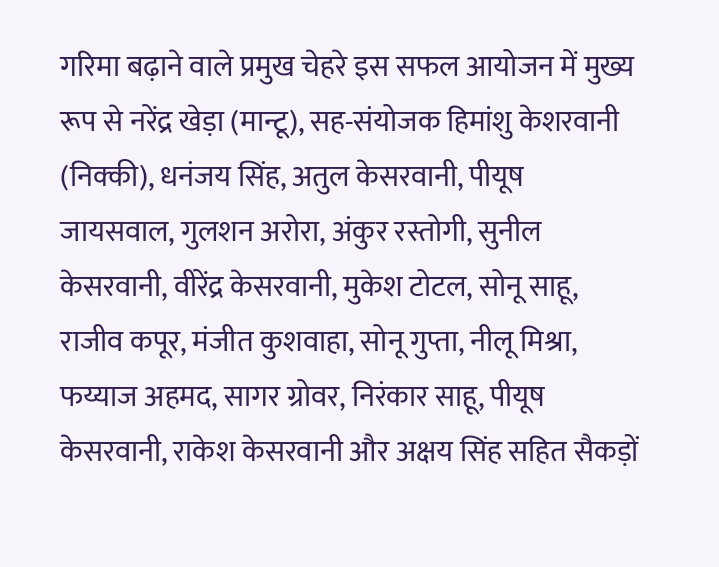गरिमा बढ़ाने वाले प्रमुख चेहरे इस सफल आयोजन में मुख्य रूप से नरेंद्र खेड़ा (मान्टू), सह-संयोजक हिमांशु केशरवानी (निक्की), धनंजय सिंह, अतुल केसरवानी, पीयूष जायसवाल, गुलशन अरोरा, अंकुर रस्तोगी, सुनील केसरवानी, वीरेंद्र केसरवानी, मुकेश टोटल, सोनू साहू, राजीव कपूर, मंजीत कुशवाहा, सोनू गुप्ता, नीलू मिश्रा, फय्याज अहमद, सागर ग्रोवर, निरंकार साहू, पीयूष केसरवानी, राकेश केसरवानी और अक्षय सिंह सहित सैकड़ों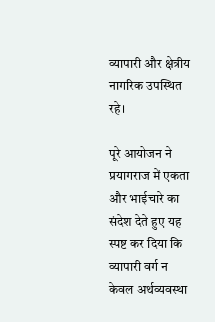व्यापारी और क्षेत्रीय नागरिक उपस्थित रहे।

पूरे आयोजन ने प्रयागराज में एकता और भाईचारे का संदेश देते हुए यह स्पष्ट कर दिया कि व्यापारी वर्ग न केवल अर्थव्यवस्था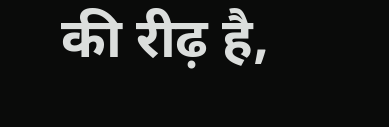की रीढ़ है,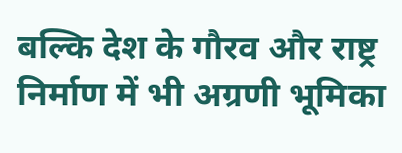बल्कि देश के गौरव और राष्ट्र निर्माण में भी अग्रणी भूमिका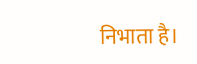निभाता है।